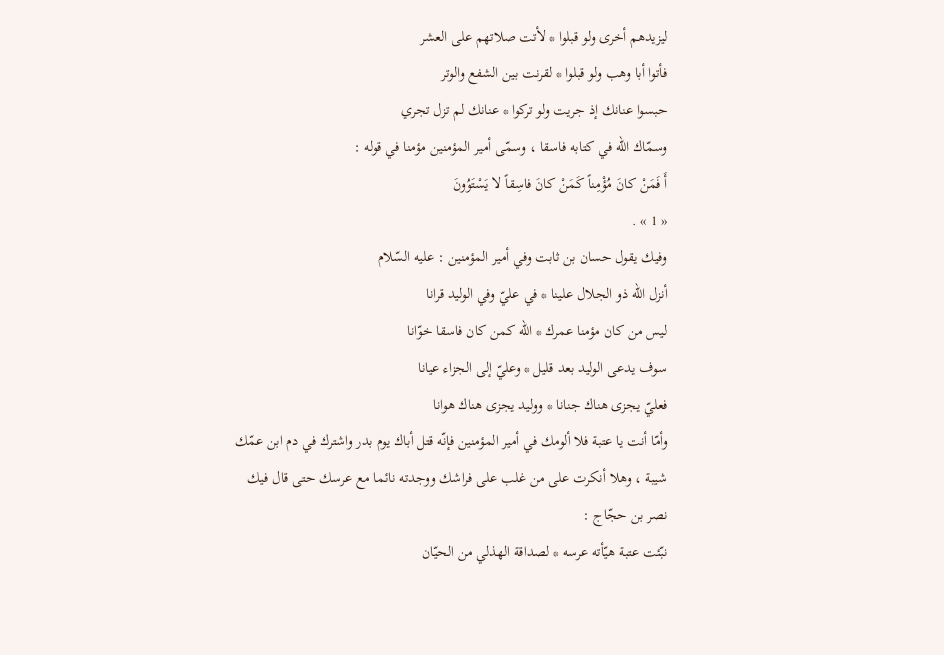ليزيدهم أخرى ولو قبلوا * لأتت صلاتهم على العشر
فأتوا أبا وهب ولو قبلوا * لقرنت بين الشفع والوتر
حبسوا عنانك إذ جريت ولو تركوا * عنانك لم تزل تجري
وسمّاك اللّه في كتابه فاسقا ، وسمّى أمير المؤمنين مؤمنا في قوله :
أَ فَمَنْ كانَ مُؤْمِناً كَمَنْ كانَ فاسِقاً لا يَسْتَوُونَ
« 1 » .
وفيك يقول حسان بن ثابت وفي أمير المؤمنين : عليه السّلام
أنزل اللّه ذو الجلال علينا * في عليّ وفي الوليد قرانا
ليس من كان مؤمنا عمرك * الله كمن كان فاسقا خوّانا
سوف يدعى الوليد بعد قليل * وعليّ إلى الجزاء عيانا
فعليّ يجزى هناك جنانا * ووليد يجزى هناك هوانا
وأمّا أنت يا عتبة فلا ألومك في أمير المؤمنين فإنّه قتل أباك يوم بدر واشترك في دم ابن عمّك شيبة ، وهلا أنكرت على من غلب على فراشك ووجدته نائما مع عرسك حتى قال فيك نصر بن حجّاج :
نبّئت عتبة هيّأته عرسه * لصداقة الهذلي من الحيّان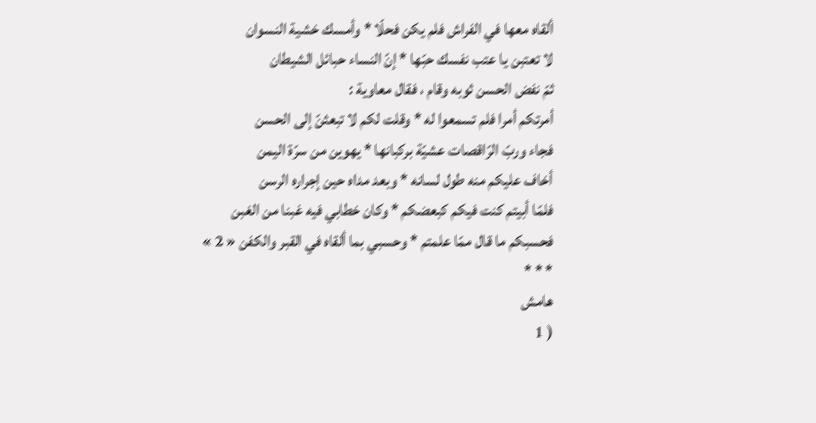ألقاه معها في الفراش فلم يكن فحلّا * وأمسك خشية النسوان
لا تعتبن يا عتب نفسك حبّها * إنّ النساء حبائل الشيطان
ثمّ نفض الحسن ثوبه وقام ، فقال معاوية :
أمرتكم أمرا فلم تسمعوا له * وقلت لكم لا تبعثنّ إلى الحسن
فجاء وربّ الرّاقصات عشيّة بركبانها * يهوين من سرّة اليمن
أخاف عليكم منه طول لسانه * وبعد مداه حين إجراره الرسن
فلمّا أبيتم كنت فيكم كبعضكم * وكان خطابي فيه غبنا من الغبن
فحسبكم ما قال ممّا علمتم * وحسبي بما ألقاه في القبر والكفن « 2 »
* * *
هامش
( 1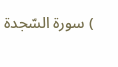) سورة السّجدة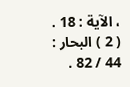، الآية : 18 .
( 2 ) البحار : 44 / 82 .